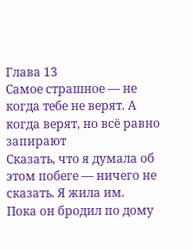Глава 13
Самое страшное — не когда тебе не верят. А когда верят, но всё равно запирают
Сказать, что я думала об этом побеге — ничего не сказать. Я жила им.
Пока он бродил по дому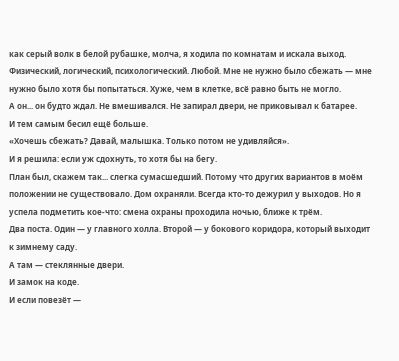как серый волк в белой рубашке, молча, я ходила по комнатам и искала выход. Физический, логический, психологический. Любой. Мне не нужно было сбежать — мне нужно было хотя бы попытаться. Хуже, чем в клетке, всё равно быть не могло.
А он... он будто ждал. Не вмешивался. Не запирал двери, не приковывал к батарее.
И тем самым бесил ещё больше.
«Хочешь сбежать? Давай, малышка. Только потом не удивляйся».
И я решила: если уж сдохнуть, то хотя бы на бегу.
План был, скажем так... слегка сумасшедший. Потому что других вариантов в моём положении не существовало. Дом охраняли. Всегда кто-то дежурил у выходов. Но я успела подметить кое-что: смена охраны проходила ночью, ближе к трём.
Два поста. Один — у главного холла. Второй — у бокового коридора, который выходит к зимнему саду.
А там — стеклянные двери.
И замок на коде.
И если повезёт —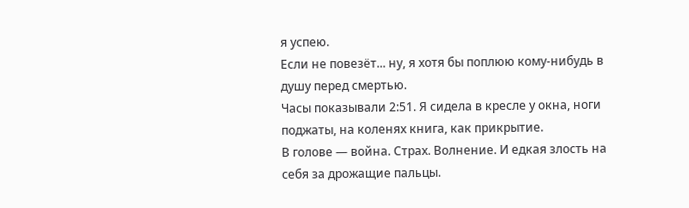я успею.
Если не повезёт... ну, я хотя бы поплюю кому-нибудь в душу перед смертью.
Часы показывали 2:51. Я сидела в кресле у окна, ноги поджаты, на коленях книга, как прикрытие.
В голове — война. Страх. Волнение. И едкая злость на себя за дрожащие пальцы.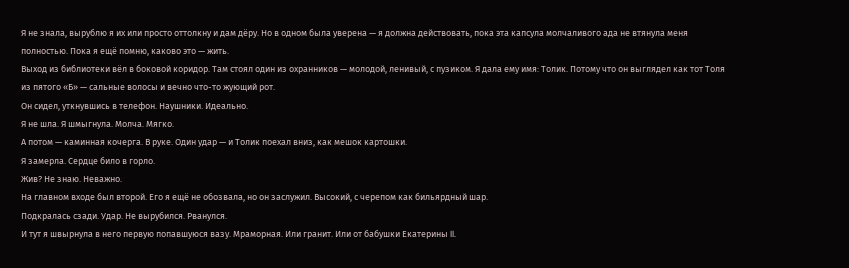Я не знала, вырублю я их или просто оттолкну и дам дёру. Но в одном была уверена — я должна действовать, пока эта капсула молчаливого ада не втянула меня полностью. Пока я ещё помню, каково это — жить.
Выход из библиотеки вёл в боковой коридор. Там стоял один из охранников — молодой, ленивый, с пузиком. Я дала ему имя: Толик. Потому что он выглядел как тот Толя из пятого «Б» — сальные волосы и вечно что-то жующий рот.
Он сидел, уткнувшись в телефон. Наушники. Идеально.
Я не шла. Я шмыгнула. Молча. Мягко.
А потом — каминная кочерга. В руке. Один удар — и Толик поехал вниз, как мешок картошки.
Я замерла. Сердце било в горло.
Жив? Не знаю. Неважно.
На главном входе был второй. Его я ещё не обозвала, но он заслужил. Высокий, с черепом как бильярдный шар.
Подкралась сзади. Удар. Не вырубился. Рванулся.
И тут я швырнула в него первую попавшуюся вазу. Мраморная. Или гранит. Или от бабушки Екатерины II.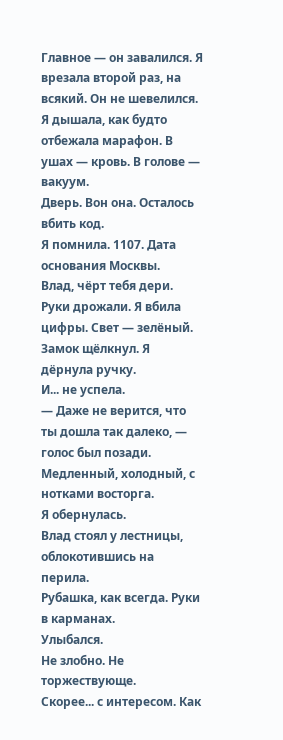Главное — он завалился. Я врезала второй раз, на всякий. Он не шевелился.
Я дышала, как будто отбежала марафон. В ушах — кровь. В голове — вакуум.
Дверь. Вон она. Осталось вбить код.
Я помнила. 1107. Дата основания Москвы.
Влад, чёрт тебя дери.
Руки дрожали. Я вбила цифры. Свет — зелёный. Замок щёлкнул. Я дёрнула ручку.
И... не успела.
— Даже не верится, что ты дошла так далеко, — голос был позади.
Медленный, холодный, с нотками восторга.
Я обернулась.
Влад стоял у лестницы, облокотившись на перила.
Рубашка, как всегда. Руки в карманах.
Улыбался.
Не злобно. Не торжествующе.
Скорее... с интересом. Как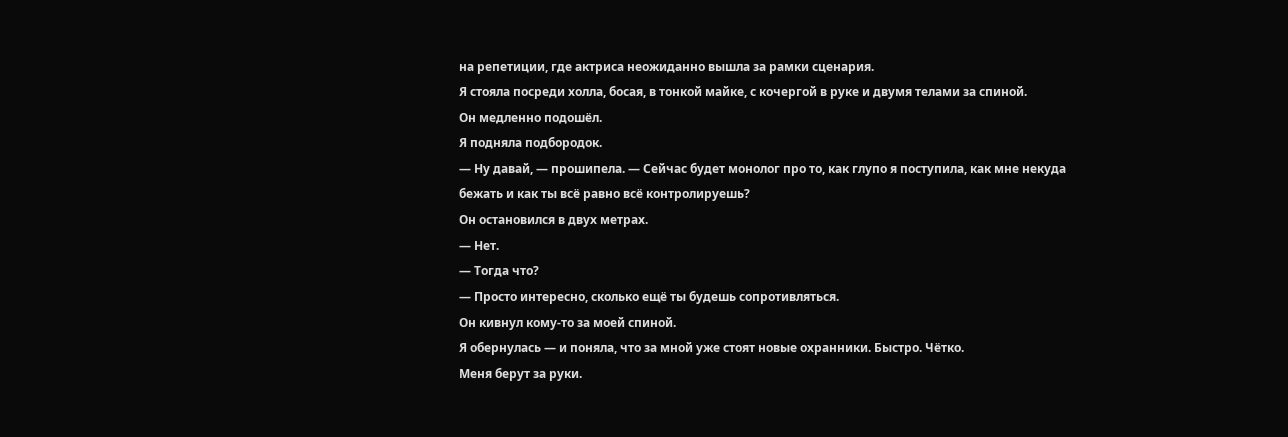на репетиции, где актриса неожиданно вышла за рамки сценария.
Я стояла посреди холла, босая, в тонкой майке, с кочергой в руке и двумя телами за спиной.
Он медленно подошёл.
Я подняла подбородок.
— Ну давай, — прошипела. — Сейчас будет монолог про то, как глупо я поступила, как мне некуда бежать и как ты всё равно всё контролируешь?
Он остановился в двух метрах.
— Нет.
— Тогда что?
— Просто интересно, сколько ещё ты будешь сопротивляться.
Он кивнул кому-то за моей спиной.
Я обернулась — и поняла, что за мной уже стоят новые охранники. Быстро. Чётко.
Меня берут за руки.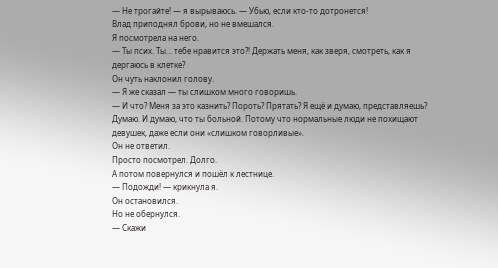— Не трогайте! — я вырываюсь. — Убью, если кто-то дотронется!
Влад приподнял брови, но не вмешался.
Я посмотрела на него.
— Ты псих. Ты... тебе нравится это?! Держать меня, как зверя, смотреть, как я дергаюсь в клетке?
Он чуть наклонил голову.
— Я же сказал — ты слишком много говоришь.
— И что? Меня за это казнить? Пороть? Прятать? Я ещё и думаю, представляешь? Думаю. И думаю, что ты больной. Потому что нормальные люди не похищают девушек, даже если они «слишком говорливые».
Он не ответил.
Просто посмотрел. Долго.
А потом повернулся и пошёл к лестнице.
— Подожди! — крикнула я.
Он остановился.
Но не обернулся.
— Скажи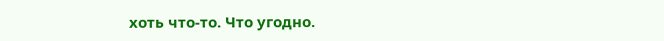хоть что-то. Что угодно.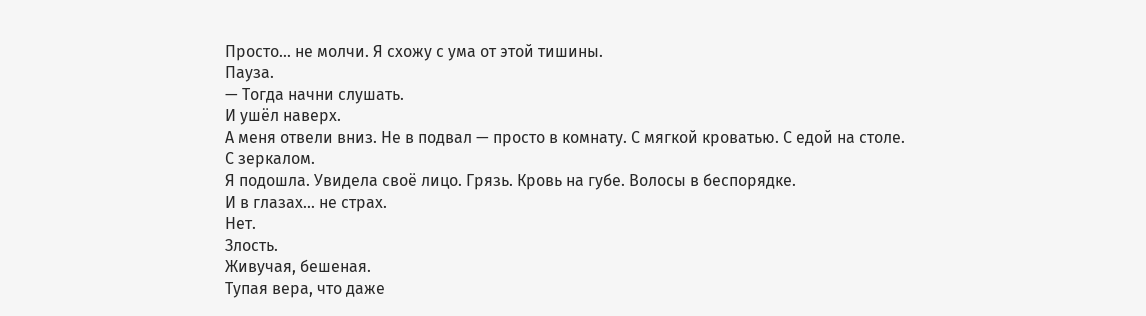Просто... не молчи. Я схожу с ума от этой тишины.
Пауза.
— Тогда начни слушать.
И ушёл наверх.
А меня отвели вниз. Не в подвал — просто в комнату. С мягкой кроватью. С едой на столе.
С зеркалом.
Я подошла. Увидела своё лицо. Грязь. Кровь на губе. Волосы в беспорядке.
И в глазах... не страх.
Нет.
Злость.
Живучая, бешеная.
Тупая вера, что даже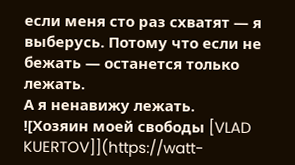если меня сто раз схватят — я выберусь. Потому что если не бежать — останется только лежать.
А я ненавижу лежать.
![Хозяин моей свободы [VLAD KUERTOV]](https://watt-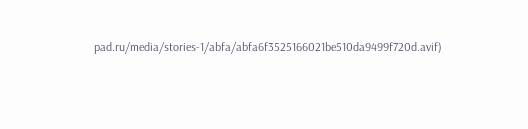pad.ru/media/stories-1/abfa/abfa6f3525166021be510da9499f720d.avif)